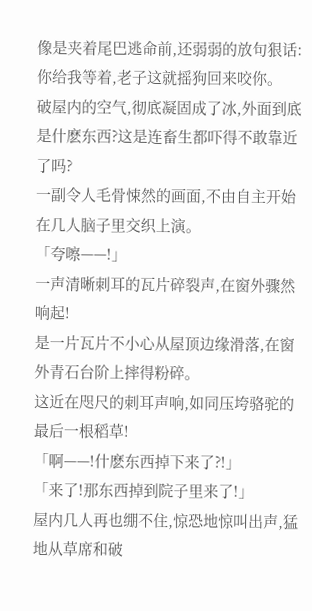像是夹着尾巴逃命前,还弱弱的放句狠话:你给我等着,老子这就摇狗回来咬你。
破屋内的空气,彻底凝固成了冰,外面到底是什麽东西?这是连畜生都吓得不敢靠近了吗?
一副令人毛骨悚然的画面,不由自主开始在几人脑子里交织上演。
「夸嚓——!」
一声清晰刺耳的瓦片碎裂声,在窗外骤然响起!
是一片瓦片不小心从屋顶边缘滑落,在窗外青石台阶上摔得粉碎。
这近在咫尺的刺耳声响,如同压垮骆驼的最后一根稻草!
「啊——!什麽东西掉下来了?!」
「来了!那东西掉到院子里来了!」
屋内几人再也绷不住,惊恐地惊叫出声,猛地从草席和破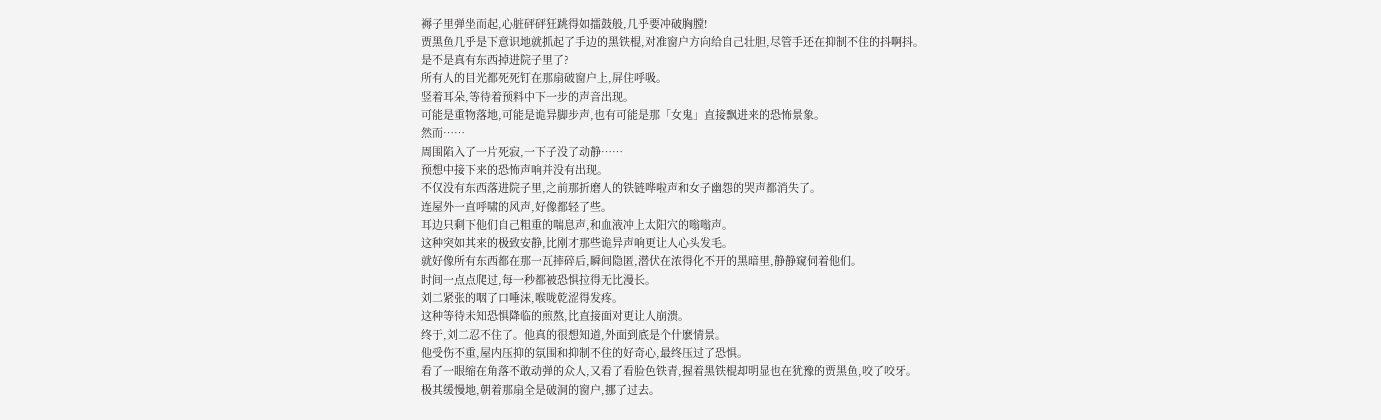褥子里弹坐而起,心脏砰砰狂跳得如擂鼓般,几乎要冲破胸膛!
贾黑鱼几乎是下意识地就抓起了手边的黑铁棍,对准窗户方向给自己壮胆,尽管手还在抑制不住的抖啊抖。
是不是真有东西掉进院子里了?
所有人的目光都死死钉在那扇破窗户上,屏住呼吸。
竖着耳朵,等待着预料中下一步的声音出现。
可能是重物落地,可能是诡异脚步声,也有可能是那「女鬼」直接飘进来的恐怖景象。
然而……
周围陷入了一片死寂,一下子没了动静……
预想中接下来的恐怖声响并没有出现。
不仅没有东西落进院子里,之前那折磨人的铁链哗啦声和女子幽怨的哭声都消失了。
连屋外一直呼啸的风声,好像都轻了些。
耳边只剩下他们自己粗重的喘息声,和血液冲上太阳穴的嗡嗡声。
这种突如其来的极致安静,比刚才那些诡异声响更让人心头发毛。
就好像所有东西都在那一瓦摔碎后,瞬间隐匿,潜伏在浓得化不开的黑暗里,静静窥伺着他们。
时间一点点爬过,每一秒都被恐惧拉得无比漫长。
刘二紧张的咽了口唾沫,喉咙乾涩得发疼。
这种等待未知恐惧降临的煎熬,比直接面对更让人崩溃。
终于,刘二忍不住了。他真的很想知道,外面到底是个什麽情景。
他受伤不重,屋内压抑的氛围和抑制不住的好奇心,最终压过了恐惧。
看了一眼缩在角落不敢动弹的众人,又看了看脸色铁青,握着黑铁棍却明显也在犹豫的贾黑鱼,咬了咬牙。
极其缓慢地,朝着那扇全是破洞的窗户,挪了过去。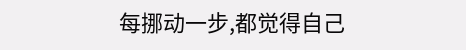每挪动一步,都觉得自己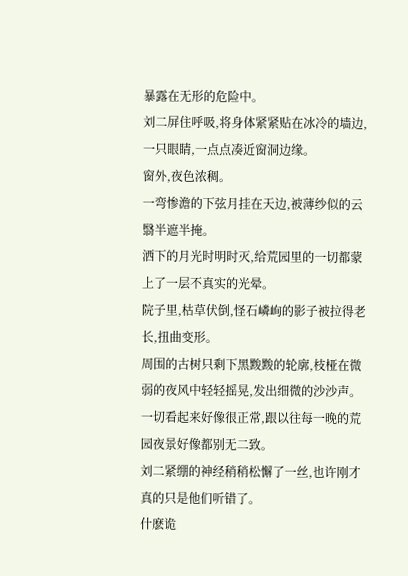暴露在无形的危险中。
刘二屏住呼吸,将身体紧紧贴在冰冷的墙边,一只眼睛,一点点凑近窗洞边缘。
窗外,夜色浓稠。
一弯惨澹的下弦月挂在天边,被薄纱似的云翳半遮半掩。
洒下的月光时明时灭,给荒园里的一切都蒙上了一层不真实的光晕。
院子里,枯草伏倒,怪石嶙峋的影子被拉得老长,扭曲变形。
周围的古树只剩下黑黢黢的轮廓,枝桠在微弱的夜风中轻轻摇晃,发出细微的沙沙声。
一切看起来好像很正常,跟以往每一晚的荒园夜景好像都别无二致。
刘二紧绷的神经稍稍松懈了一丝,也许刚才真的只是他们听错了。
什麽诡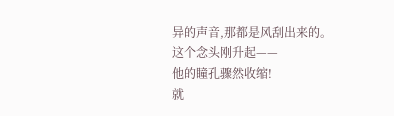异的声音,那都是风刮出来的。
这个念头刚升起——
他的瞳孔骤然收缩!
就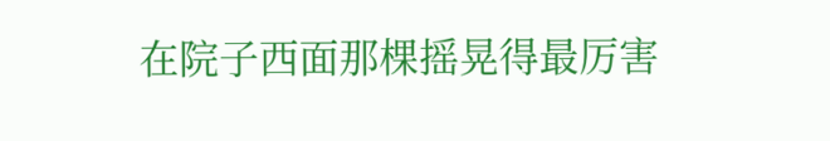在院子西面那棵摇晃得最厉害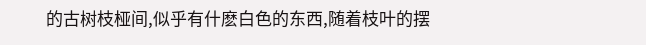的古树枝桠间,似乎有什麽白色的东西,随着枝叶的摆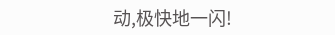动,极快地一闪!